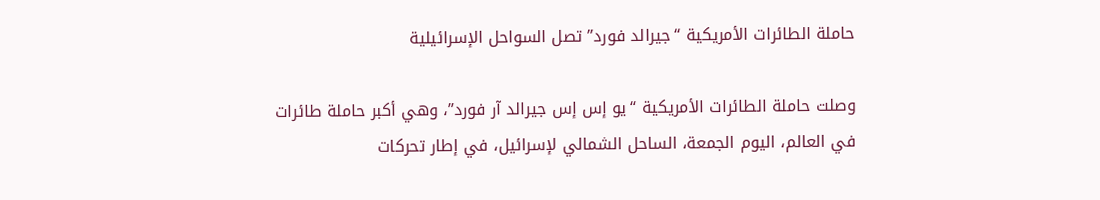حاملة الطائرات الأمريكية “جيرالد فورد” تصل السواحل الإسرائيلية

وصلت حاملة الطائرات الأمريكية “يو إس إس جيرالد آر فورد”، وهي أكبر حاملة طائرات في العالم، اليوم الجمعة، الساحل الشمالي لإسرائيل، في إطار تحركات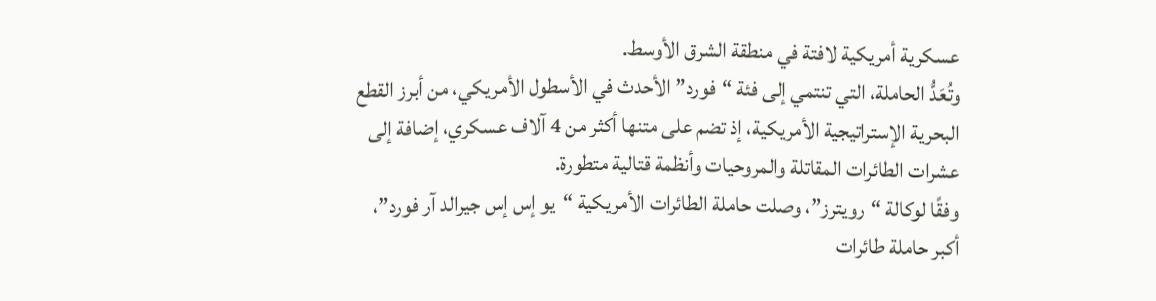عسكرية أمريكية لافتة في منطقة الشرق الأوسط.
وتُعَدُّ الحاملة، التي تنتمي إلى فئة “فورد” الأحدث في الأسطول الأمريكي، من أبرز القطع البحرية الإستراتيجية الأمريكية، إذ تضم على متنها أكثر من 4 آلاف عسكري، إضافة إلى عشرات الطائرات المقاتلة والمروحيات وأنظمة قتالية متطورة.
وفقًا لوكالة “رويترز”، وصلت حاملة الطائرات الأمريكية “يو إس إس جيرالد آر فورد”، أكبر حاملة طائرات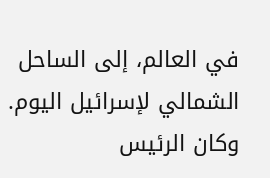في العالم، إلى الساحل الشمالي لإسرائيل اليوم.
وكان الرئيس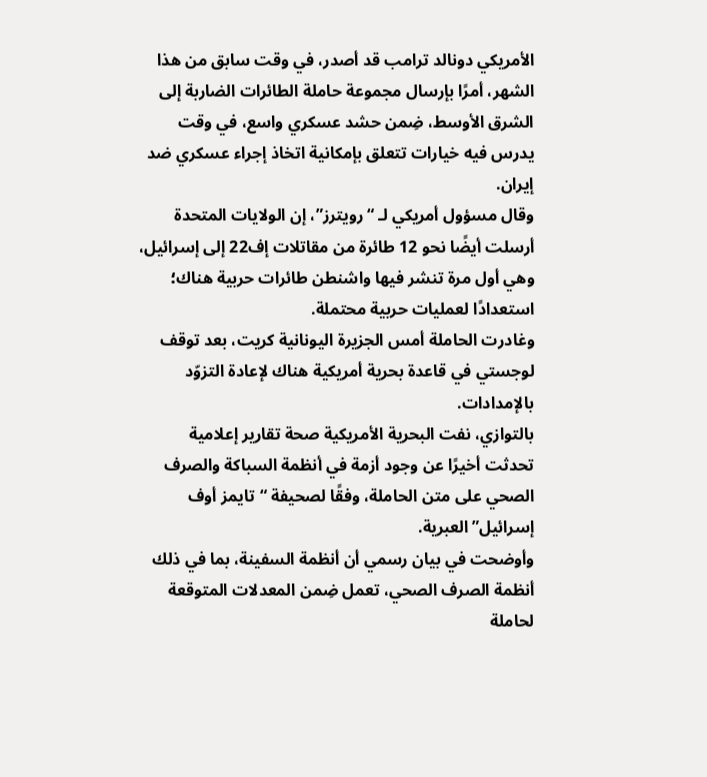الأمريكي دونالد ترامب قد أصدر، في وقت سابق من هذا الشهر، أمرًا بإرسال مجموعة حاملة الطائرات الضاربة إلى الشرق الأوسط، ضِمن حشد عسكري واسع، في وقت يدرس فيه خيارات تتعلق بإمكانية اتخاذ إجراء عسكري ضد إيران.
وقال مسؤول أمريكي لـ “رويترز”، إن الولايات المتحدة أرسلت أيضًا نحو 12 طائرة من مقاتلات إف22 إلى إسرائيل، وهي أول مرة تنشر فيها واشنطن طائرات حربية هناك؛ استعدادًا لعمليات حربية محتملة.
وغادرت الحاملة أمس الجزيرة اليونانية كريت، بعد توقف لوجستي في قاعدة بحرية أمريكية هناك لإعادة التزوّد بالإمدادات.
بالتوازي، نفت البحرية الأمريكية صحة تقارير إعلامية تحدثت أخيرًا عن وجود أزمة في أنظمة السباكة والصرف الصحي على متن الحاملة، وفقًا لصحيفة “تايمز أوف إسرائيل” العبرية.
وأوضحت في بيان رسمي أن أنظمة السفينة، بما في ذلك أنظمة الصرف الصحي، تعمل ضِمن المعدلات المتوقعة لحاملة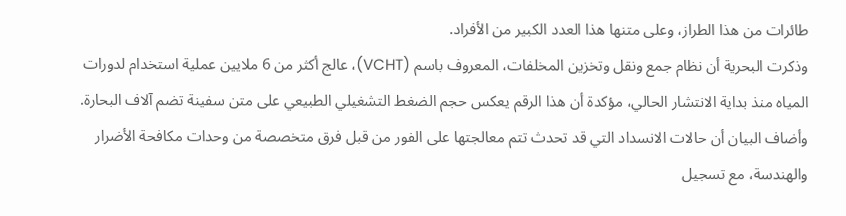طائرات من هذا الطراز، وعلى متنها هذا العدد الكبير من الأفراد.
وذكرت البحرية أن نظام جمع ونقل وتخزين المخلفات، المعروف باسم (VCHT)، عالج أكثر من 6 ملايين عملية استخدام لدورات المياه منذ بداية الانتشار الحالي، مؤكدة أن هذا الرقم يعكس حجم الضغط التشغيلي الطبيعي على متن سفينة تضم آلاف البحارة.
وأضاف البيان أن حالات الانسداد التي قد تحدث تتم معالجتها على الفور من قبل فرق متخصصة من وحدات مكافحة الأضرار والهندسة، مع تسجيل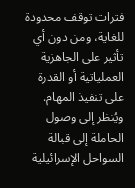فترات توقف محدودة للغاية، ومن دون أي تأثير على الجاهزية العملياتية أو القدرة على تنفيذ المهام.
ويُنظر إلى وصول الحاملة إلى قبالة السواحل الإسرائيلية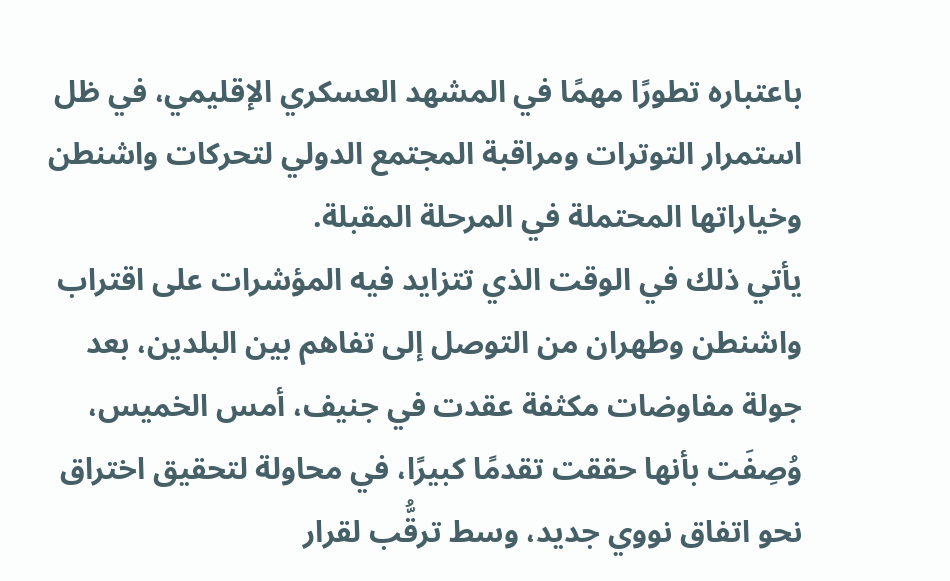باعتباره تطورًا مهمًا في المشهد العسكري الإقليمي، في ظل استمرار التوترات ومراقبة المجتمع الدولي لتحركات واشنطن وخياراتها المحتملة في المرحلة المقبلة.
يأتي ذلك في الوقت الذي تتزايد فيه المؤشرات على اقتراب واشنطن وطهران من التوصل إلى تفاهم بين البلدين، بعد جولة مفاوضات مكثفة عقدت في جنيف، أمس الخميس، وُصِفَت بأنها حققت تقدمًا كبيرًا، في محاولة لتحقيق اختراق نحو اتفاق نووي جديد، وسط ترقُّب لقرار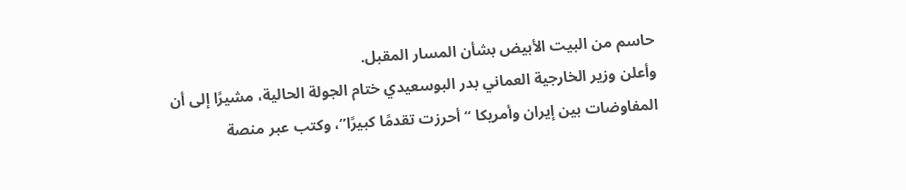حاسم من البيت الأبيض بشأن المسار المقبل.
وأعلن وزير الخارجية العماني بدر البوسعيدي ختام الجولة الحالية، مشيرًا إلى أن المفاوضات بين إيران وأمريكا “أحرزت تقدمًا كبيرًا”، وكتب عبر منصة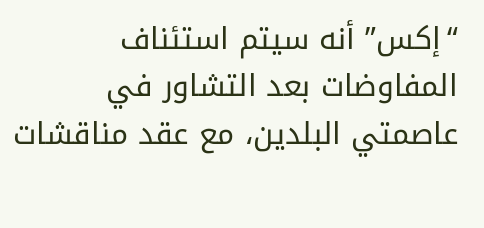“إكس” أنه سيتم استئناف المفاوضات بعد التشاور في عاصمتي البلدين، مع عقد مناقشات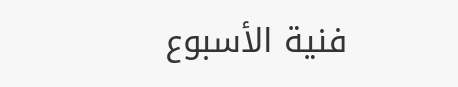فنية الأسبوع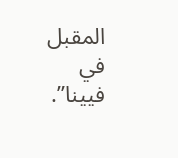المقبل في فيينا”.